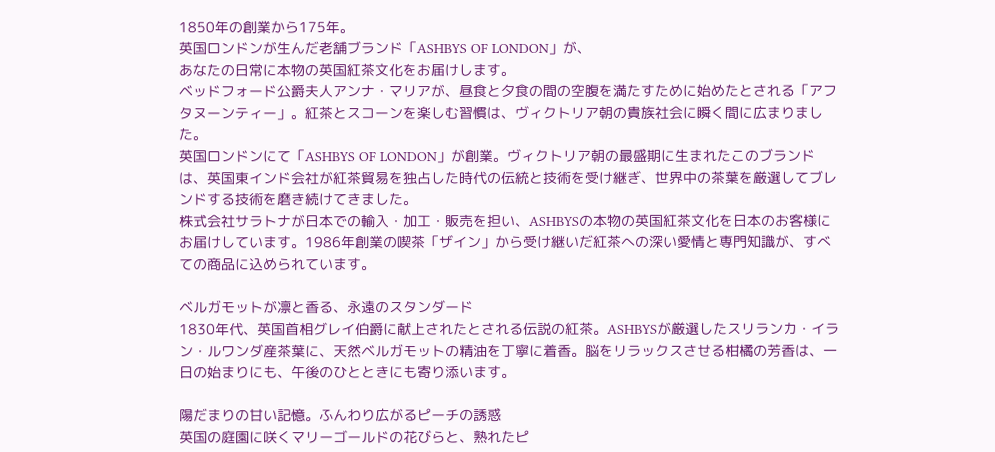1850年の創業から175年。
英国ロンドンが生んだ老舗ブランド「ASHBYS OF LONDON」が、
あなたの日常に本物の英国紅茶文化をお届けします。
ベッドフォード公爵夫人アンナ・マリアが、昼食と夕食の間の空腹を満たすために始めたとされる「アフタヌーンティー」。紅茶とスコーンを楽しむ習慣は、ヴィクトリア朝の貴族社会に瞬く間に広まりました。
英国ロンドンにて「ASHBYS OF LONDON」が創業。ヴィクトリア朝の最盛期に生まれたこのブランドは、英国東インド会社が紅茶貿易を独占した時代の伝統と技術を受け継ぎ、世界中の茶葉を厳選してブレンドする技術を磨き続けてきました。
株式会社サラトナが日本での輸入・加工・販売を担い、ASHBYSの本物の英国紅茶文化を日本のお客様にお届けしています。1986年創業の喫茶「ザイン」から受け継いだ紅茶への深い愛情と専門知識が、すべての商品に込められています。

ベルガモットが凛と香る、永遠のスタンダード
1830年代、英国首相グレイ伯爵に献上されたとされる伝説の紅茶。ASHBYSが厳選したスリランカ・イラン・ルワンダ産茶葉に、天然ベルガモットの精油を丁寧に着香。脳をリラックスさせる柑橘の芳香は、一日の始まりにも、午後のひとときにも寄り添います。

陽だまりの甘い記憶。ふんわり広がるピーチの誘惑
英国の庭園に咲くマリーゴールドの花びらと、熟れたピ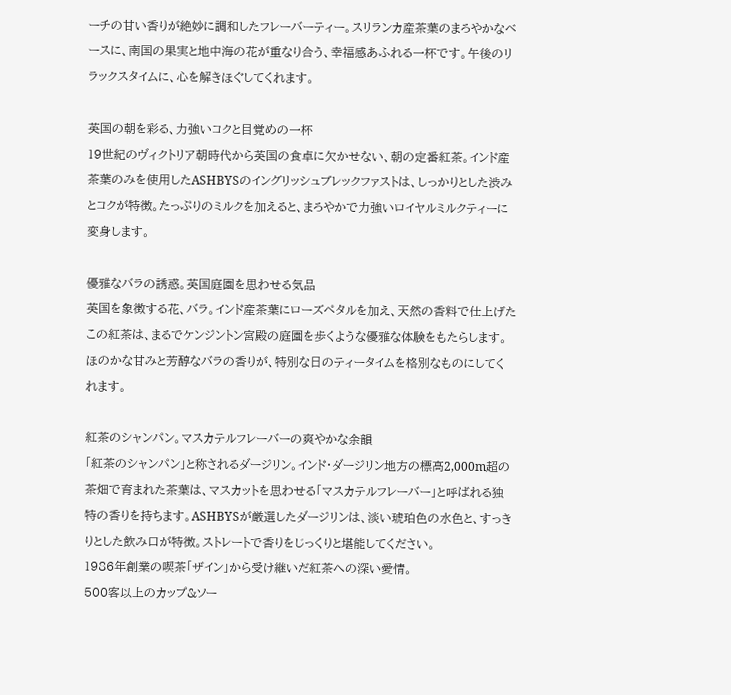ーチの甘い香りが絶妙に調和したフレーバーティー。スリランカ産茶葉のまろやかなベースに、南国の果実と地中海の花が重なり合う、幸福感あふれる一杯です。午後のリラックスタイムに、心を解きほぐしてくれます。

英国の朝を彩る、力強いコクと目覚めの一杯
19世紀のヴィクトリア朝時代から英国の食卓に欠かせない、朝の定番紅茶。インド産茶葉のみを使用したASHBYSのイングリッシュブレックファストは、しっかりとした渋みとコクが特徴。たっぷりのミルクを加えると、まろやかで力強いロイヤルミルクティーに変身します。

優雅なバラの誘惑。英国庭園を思わせる気品
英国を象徴する花、バラ。インド産茶葉にローズペタルを加え、天然の香料で仕上げたこの紅茶は、まるでケンジントン宮殿の庭園を歩くような優雅な体験をもたらします。ほのかな甘みと芳醇なバラの香りが、特別な日のティータイムを格別なものにしてくれます。

紅茶のシャンパン。マスカテルフレーバーの爽やかな余韻
「紅茶のシャンパン」と称されるダージリン。インド・ダージリン地方の標高2,000m超の茶畑で育まれた茶葉は、マスカットを思わせる「マスカテルフレーバー」と呼ばれる独特の香りを持ちます。ASHBYSが厳選したダージリンは、淡い琥珀色の水色と、すっきりとした飲み口が特徴。ストレートで香りをじっくりと堪能してください。
1986年創業の喫茶「ザイン」から受け継いだ紅茶への深い愛情。
500客以上のカップ&ソー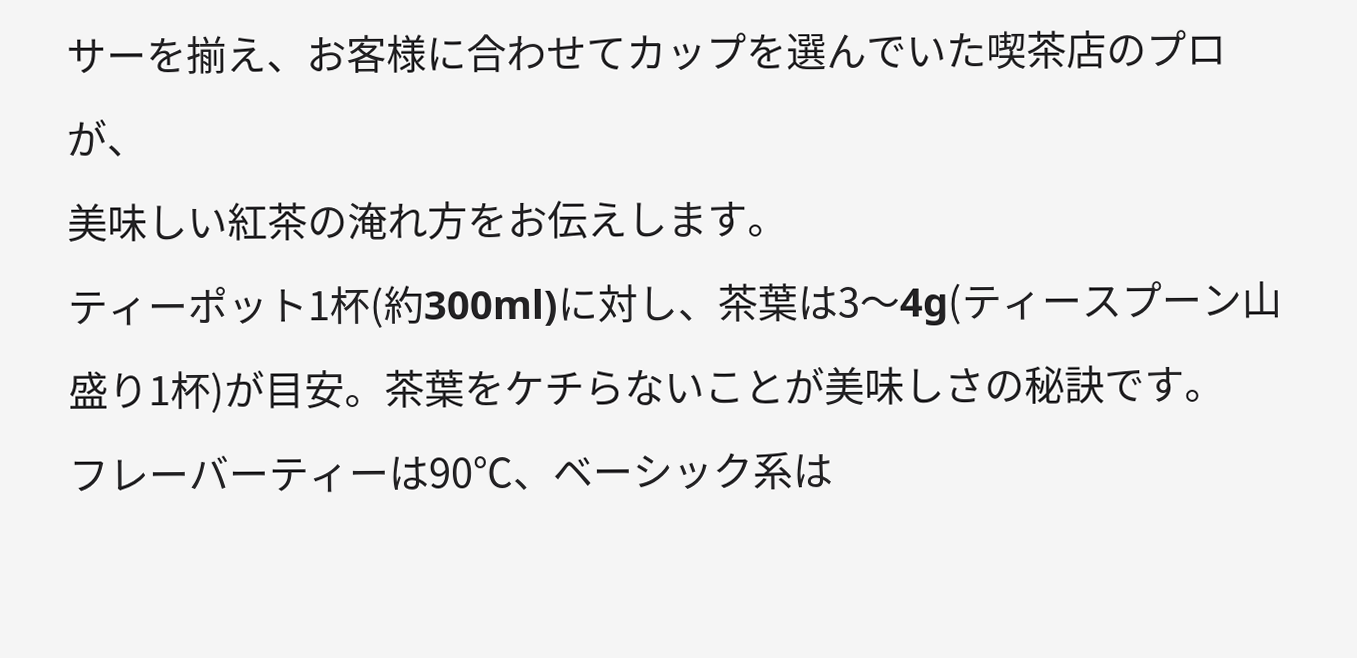サーを揃え、お客様に合わせてカップを選んでいた喫茶店のプロが、
美味しい紅茶の淹れ方をお伝えします。
ティーポット1杯(約300ml)に対し、茶葉は3〜4g(ティースプーン山盛り1杯)が目安。茶葉をケチらないことが美味しさの秘訣です。
フレーバーティーは90℃、ベーシック系は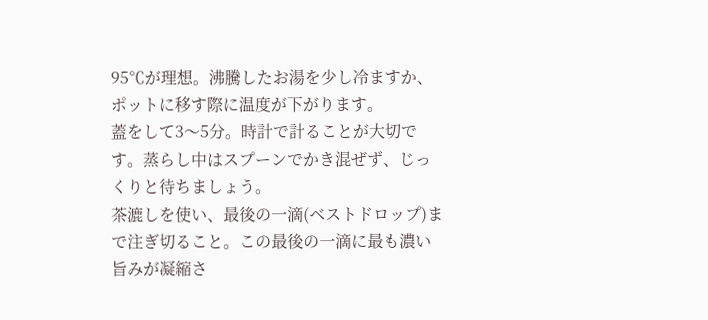95℃が理想。沸騰したお湯を少し冷ますか、ポットに移す際に温度が下がります。
蓋をして3〜5分。時計で計ることが大切です。蒸らし中はスプーンでかき混ぜず、じっくりと待ちましょう。
茶漉しを使い、最後の一滴(ベストドロップ)まで注ぎ切ること。この最後の一滴に最も濃い旨みが凝縮さ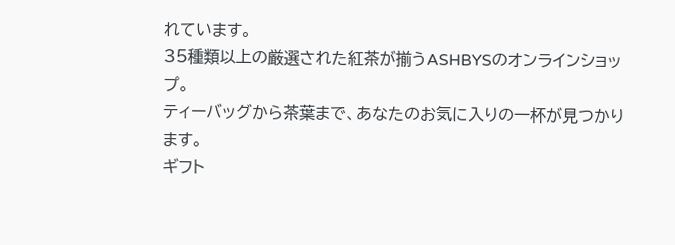れています。
35種類以上の厳選された紅茶が揃うASHBYSのオンラインショップ。
ティーバッグから茶葉まで、あなたのお気に入りの一杯が見つかります。
ギフト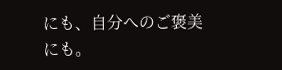にも、自分へのご褒美にも。